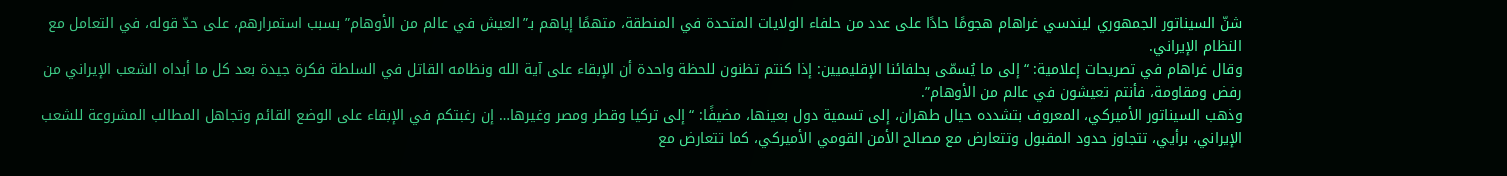شنّ السيناتور الجمهوري ليندسي غراهام هجومًا حادًا على عدد من حلفاء الولايات المتحدة في المنطقة، متهمًا إياهم بـ”العيش في عالم من الأوهام” بسبب استمرارهم، على حدّ قوله، في التعامل مع النظام الإيراني.
وقال غراهام في تصريحات إعلامية: “إلى ما يُسمّى بحلفائنا الإقليميين: إذا كنتم تظنون للحظة واحدة أن الإبقاء على آية الله ونظامه القاتل في السلطة فكرة جيدة بعد كل ما أبداه الشعب الإيراني من رفض ومقاومة، فأنتم تعيشون في عالم من الأوهام”.
وذهب السيناتور الأميركي، المعروف بتشدده حيال طهران، إلى تسمية دول بعينها، مضيفًا: “إلى تركيا وقطر ومصر وغيرها… إن رغبتكم في الإبقاء على الوضع القائم وتجاهل المطالب المشروعة للشعب الإيراني، برأيي، تتجاوز حدود المقبول وتتعارض مع مصالح الأمن القومي الأميركي، كما تتعارض مع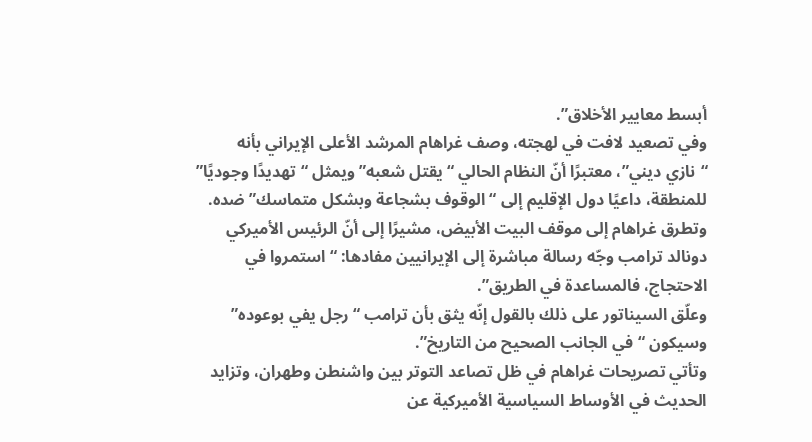أبسط معايير الأخلاق”.
وفي تصعيد لافت في لهجته، وصف غراهام المرشد الأعلى الإيراني بأنه “نازي ديني”، معتبرًا أنّ النظام الحالي “يقتل شعبه” ويمثل “تهديدًا وجوديًا” للمنطقة، داعيًا دول الإقليم إلى “الوقوف بشجاعة وبشكل متماسك” ضده.
وتطرق غراهام إلى موقف البيت الأبيض، مشيرًا إلى أنّ الرئيس الأميركي دونالد ترامب وجّه رسالة مباشرة إلى الإيرانيين مفادها: “استمروا في الاحتجاج، فالمساعدة في الطريق”.
وعلّق السيناتور على ذلك بالقول إنّه يثق بأن ترامب “رجل يفي بوعوده” وسيكون “في الجانب الصحيح من التاريخ”.
وتأتي تصريحات غراهام في ظل تصاعد التوتر بين واشنطن وطهران، وتزايد الحديث في الأوساط السياسية الأميركية عن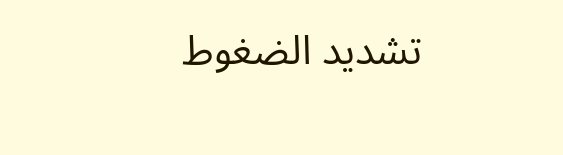تشديد الضغوط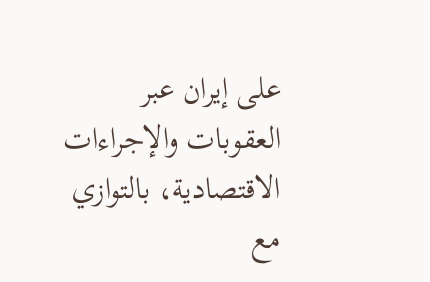على إيران عبر العقوبات والإجراءات الاقتصادية، بالتوازي مع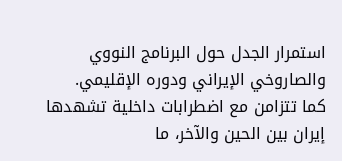استمرار الجدل حول البرنامج النووي والصاروخي الإيراني ودوره الإقليمي.
كما تتزامن مع اضطرابات داخلية تشهدها إيران بين الحين والآخر، ما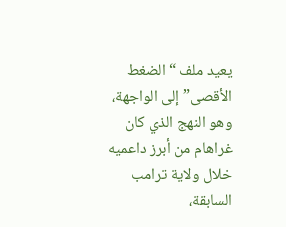يعيد ملف “الضغط الأقصى” إلى الواجهة، وهو النهج الذي كان غراهام من أبرز داعميه خلال ولاية ترامب السابقة،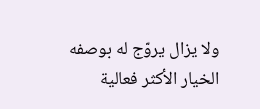ولا يزال يروّج له بوصفه الخيار الأكثر فعالية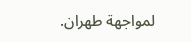لمواجهة طهران.